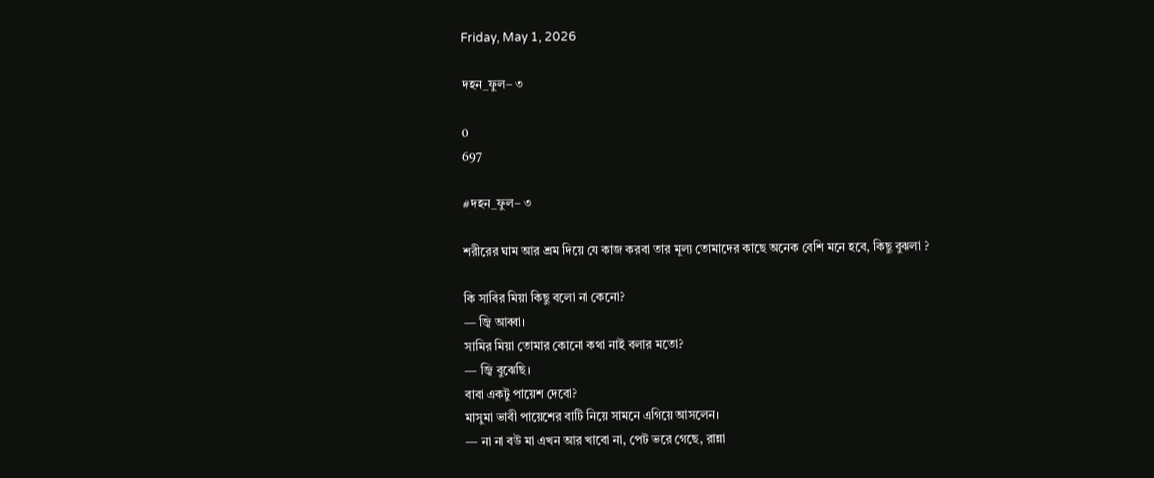Friday, May 1, 2026

দহন_ফুল– ৩

0
697

#দহন_ফুল– ৩

শরীরের ঘাম আর শ্রম দিয়ে যে কাজ করবা তার মূল্য তোমাদের কাছে অনেক বেশি মনে হবে, কিছু বুঝলা ?

কি সাবির মিয়া কিছু বলো না কেনো?
— জ্বি আব্বা।
সামির মিয়া তোমার কোনো কথা নাই বলার মতো?
— জ্বি বুঝেছি।
বাবা একটু পায়েশ দেবো?
মাসুমা ভাবী পায়েশের বাটি নিয়ে সামনে এগিয়ে আসলেন।
— না না বউ মা এখন আর খাবো না, পেট ভরে গেছে, রান্না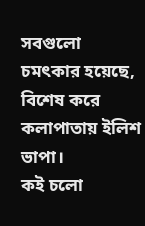সবগুলো চমৎকার হয়েছে, বিশেষ করে কলাপাতায় ইলিশ ভাপা।
কই চলো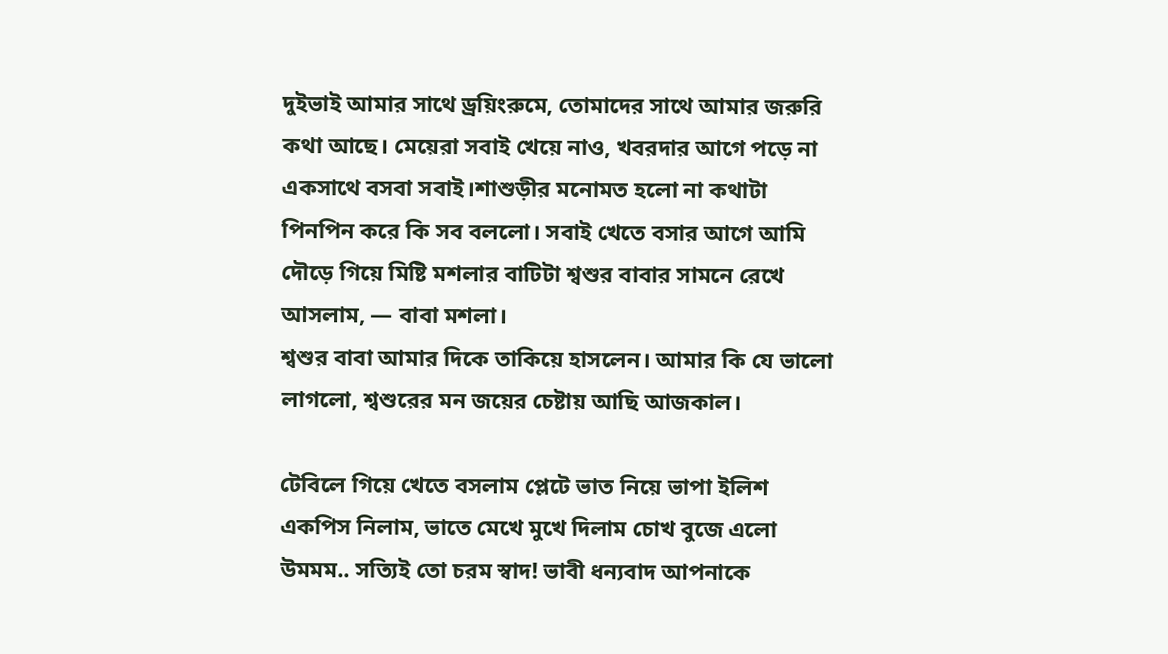দুইভাই আমার সাথে ড্রয়িংরুমে, তোমাদের সাথে আমার জরুরি কথা আছে। মেয়েরা সবাই খেয়ে নাও, খবরদার আগে পড়ে না একসাথে বসবা সবাই।শাশুড়ীর মনোমত হলো না কথাটা পিনপিন করে কি সব বললো। সবাই খেতে বসার আগে আমি দৌড়ে গিয়ে মিষ্টি মশলার বাটিটা শ্বশুর বাবার সামনে রেখে আসলাম, — বাবা মশলা।
শ্বশুর বাবা আমার দিকে তাকিয়ে হাসলেন। আমার কি যে ভালো লাগলো, শ্বশুরের মন জয়ের চেষ্টায় আছি আজকাল।

টেবিলে গিয়ে খেতে বসলাম প্লেটে ভাত নিয়ে ভাপা ইলিশ একপিস নিলাম, ভাতে মেখে মুখে দিলাম চোখ বুজে এলো উমমম.. সত্যিই তো চরম স্বাদ! ভাবী ধন্যবাদ আপনাকে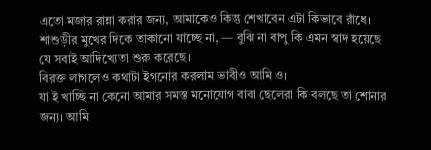এতো মজার রান্না করার জন্য, আমাকেও কিন্তু শেখাবেন এটা কিভাবে রাঁধে।
শাশুড়ীর মুখের দিকে তাকানো যাচ্ছে না, — বুঝি না বাপু কি এমন স্বাদ হয়েছে যে সবাই আদিখ্যেতা শুরু করেছে।
বিরক্ত লাগলেও কথাটা ইগনোর করলাম ভাবীও আমি ও।
যা ই খাচ্ছি না কেনো আমার সমস্ত মনোযোগ বাবা ছেলেরা কি বলছে তা শোনার জন্য। আমি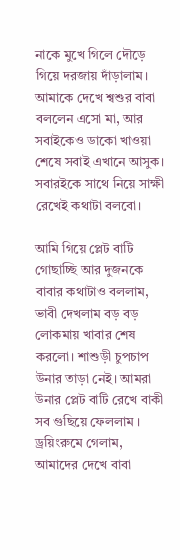নাকে মুখে গিলে দৌড়ে গিয়ে দরজায় দাঁড়ালাম। আমাকে দেখে শ্বশুর বাবা বললেন এসো মা, আর সবাইকেও ডাকো খাওয়া শেষে সবাই এখানে আসুক। সবারইকে সাথে নিয়ে সাক্ষী রেখেই কথাটা বলবো।

আমি গিয়ে প্লেট বাটি গোছাচ্ছি আর দুজনকে বাবার কথাটাও বললাম, ভাবী দেখলাম বড় বড় লোকমায় খাবার শেষ করলো। শাশুড়ী চুপচাপ উনার তাড়া নেই। আমরা উনার প্লেট বাটি রেখে বাকী সব গুছিয়ে ফেললাম । ড্রয়িংরুমে গেলাম, আমাদের দেখে বাবা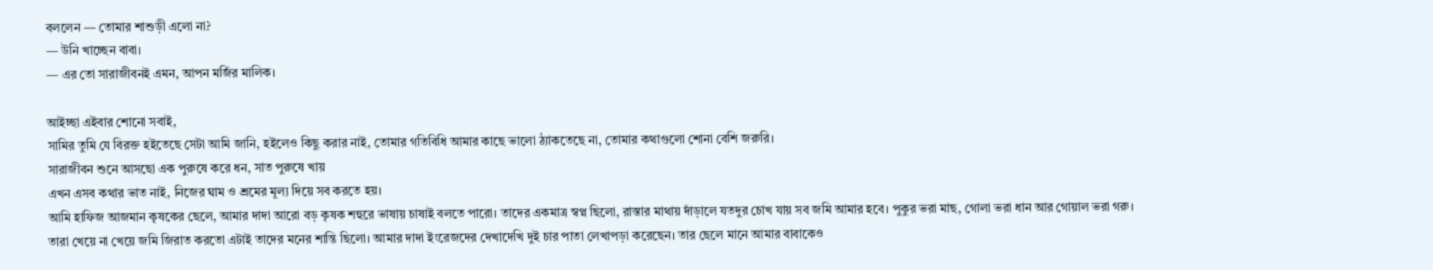বললেন — তোমার শাশুড়ী এলো না?
— উনি খাচ্ছেন বাবা।
— এর তো সারাজীবনই এমন, আপন মর্জির মালিক।

আইচ্ছা এইবার শোনো সবাই,
সামির তুমি যে বিরক্ত হইতেছে সেটা আমি জানি, হইলেও কিছু করার নাই, তোমার গতিবিধি আমার কাছে ভালো ঠ্যাকতেছে না, তোমার কথাগুলো শোনা বেশি জরুরি।
সারাজীবন শুনে আসছো এক পুরুষে করে ধন, সাত পুরুষে খায়
এখন এসব কথার ভাত নাই, নিজের ঘাম ও শ্রমের মূল্য দিয়ে সব করতে হয়।
আমি হাফিজ আজমান কৃষকের ছেলে, আমার দাদা আরো বড় কৃষক শহুরে ভাষায় চাষাই বলতে পারো। তাদের একমাত্র স্বপ্ন ছিলো, রাস্তার মাথায় দাঁড়ালে যতদুর চোখ যায় সব জমি আমার হবে। পুকুর ভরা মাছ, গোলা ভরা ধান আর গোয়াল ভরা গরু। তারা খেয়ে না খেয়ে জমি জিরাত করতো এটাই তাদের মনের শান্তি ছিলো। আমার দাদা ইংরেজদের দেখাদেখি দুই চার পাতা লেখাপড়া করেছেন। তার ছেলে মানে আমার বাবাকেও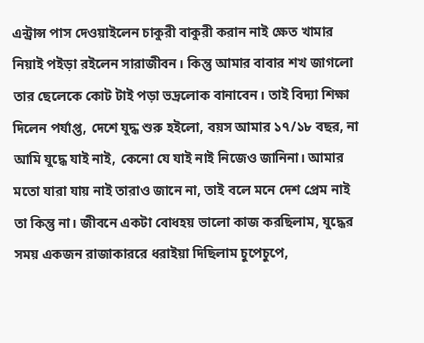এন্ট্রান্স পাস দেওয়াইলেন চাকুরী বাকুরী করান নাই ক্ষেত খামার নিয়াই পইড়া রইলেন সারাজীবন। কিন্তু আমার বাবার শখ জাগলো তার ছেলেকে কোট টাই পড়া ভদ্রলোক বানাবেন। তাই বিদ্যা শিক্ষা দিলেন পর্যাপ্ত, দেশে যুদ্ধ শুরু হইলো, বয়স আমার ১৭/১৮ বছর, না আমি যুদ্ধে যাই নাই, কেনো যে যাই নাই নিজেও জানিনা। আমার মতো যারা যায় নাই তারাও জানে না, তাই বলে মনে দেশ প্রেম নাই তা কিন্তু না। জীবনে একটা বোধহয় ভালো কাজ করছিলাম, যুদ্ধের সময় একজন রাজাকাররে ধরাইয়া দিছিলাম চুপেচুপে,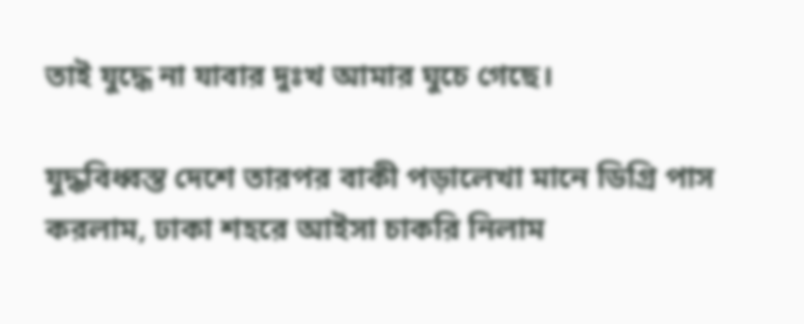তাই যুদ্ধে না যাবার দুঃখ আমার ঘুচে গেছে।

যুদ্ধবিধ্বস্ত দেশে তারপর বাকী পড়ালেখা মানে ডিগ্রি পাস করলাম, ঢাকা শহরে আইসা চাকরি নিলাম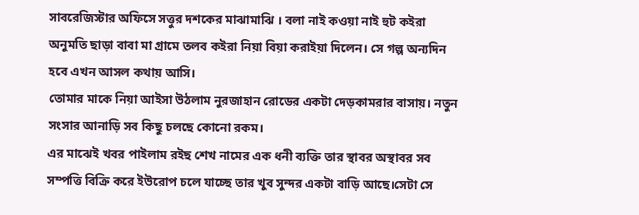সাবরেজিস্টার অফিসে সত্তুর দশকের মাঝামাঝি । বলা নাই কওয়া নাই হুট কইরা অনুমতি ছাড়া বাবা মা গ্রামে তলব কইরা নিয়া বিয়া করাইয়া দিলেন। সে গল্প অন্যদিন হবে এখন আসল কথায় আসি।
তোমার মাকে নিয়া আইসা উঠলাম নুরজাহান রোডের একটা দেড়কামরার বাসায়। নতুন সংসার আনাড়ি সব কিছু চলছে কোনো রকম।
এর মাঝেই খবর পাইলাম রইছ শেখ নামের এক ধনী ব্যক্তি তার স্থাবর অস্থাবর সব সম্পত্তি বিক্রি করে ইউরোপ চলে যাচ্ছে তার খুব সুন্দর একটা বাড়ি আছে।সেটা সে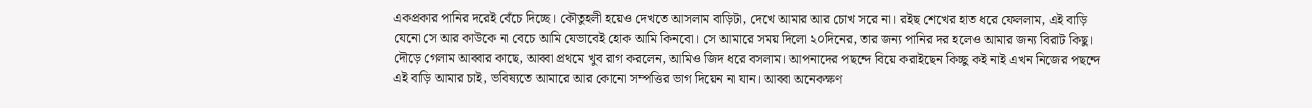একপ্রকার পানির দরেই বেঁচে দিচ্ছে। কৌতুহলী হয়েও দেখতে আসলাম বাড়িটা, দেখে আমার আর চোখ সরে না। রইছ শেখের হাত ধরে ফেললাম, এই বাড়ি যেনো সে আর কাউকে না বেচে আমি যেভাবেই হোক আমি কিনবো। সে আমারে সময় দিলো ২০দিনের, তার জন্য পানির দর হলেও আমার জন্য বিরাট কিছু। দৌড়ে গেলাম আব্বার কাছে, আব্বা প্রথমে খুব রাগ করলেন, আমিও জিদ ধরে বসলাম। আপনাদের পছন্দে বিয়ে করাইছেন কিচ্ছু কই নাই এখন নিজের পছন্দে এই বাড়ি আমার চাই, ভবিষ্যতে আমারে আর কোনো সম্পত্তির ভাগ দিয়েন না যান। আব্বা অনেকক্ষণ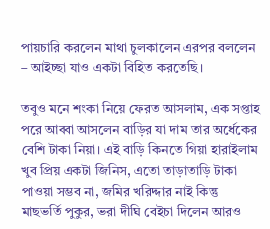পায়চারি করলেন মাথা চুলকালেন এরপর বললেন
– আইচ্ছা যাও একটা বিহিত করতেছি।

তবুও মনে শংকা নিয়ে ফেরত আসলাম, এক সপ্তাহ পরে আব্বা আসলেন বাড়ির যা দাম তার অর্ধেকের বেশি টাকা নিয়া। এই বাড়ি কিনতে গিয়া হারাইলাম খুব প্রিয় একটা জিনিস, এতো তাড়াতাড়ি টাকা পাওয়া সম্ভব না, জমির খরিদ্দার নাই কিন্তু মাছভর্তি পুকুর, ভরা দীঘি বেইচা দিলেন আরও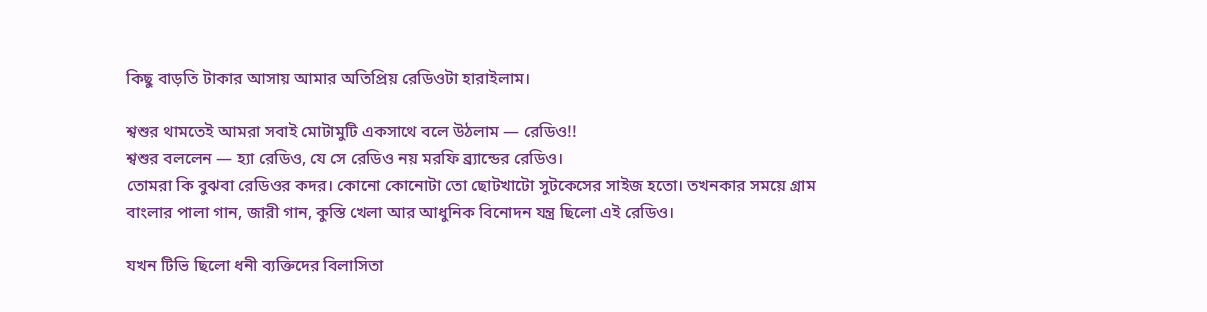কিছু বাড়তি টাকার আসায় আমার অতিপ্রিয় রেডিওটা হারাইলাম।

শ্বশুর থামতেই আমরা সবাই মোটামুটি একসাথে বলে উঠলাম — রেডিও!!
শ্বশুর বললেন — হ্যা রেডিও, যে সে রেডিও নয় মরফি ব্র‍্যান্ডের রেডিও।
তোমরা কি বুঝবা রেডিওর কদর। কোনো কোনোটা তো ছোটখাটো সুটকেসের সাইজ হতো। তখনকার সময়ে গ্রাম বাংলার পালা গান, জারী গান, কুস্তি খেলা আর আধুনিক বিনোদন যন্ত্র ছিলো এই রেডিও।

যখন টিভি ছিলো ধনী ব্যক্তিদের বিলাসিতা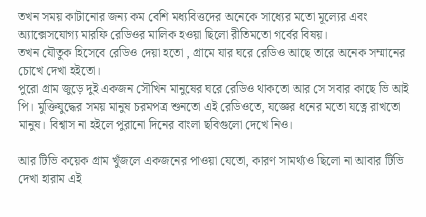তখন সময় কাটানোর জন্য কম বেশি মধ্যবিত্তদের অনেকে সাধ্যের মতো মূল্যের এবং অ্যাক্সেসযোগ্য মারফি রেডিওর মালিক হওয়া ছিলো রীতিমতো গর্বের বিষয়।
তখন যৌতুক হিসেবে রেডিও দেয়া হতো , গ্রামে যার ঘরে রেডিও আছে তারে অনেক সম্মানের চোখে দেখা হইতো।
পুরো গ্রাম জুড়ে দুই একজন সৌখিন মানুষের ঘরে রেডিও থাকতো আর সে সবার কাছে ভি আই পি। মুক্তিযুদ্ধের সময় মানুষ চরমপত্র শুনতো এই রেডিওতে, যজ্ঞের ধনের মতো যত্নে রাখতো মানুষ। বিশ্বাস না হইলে পুরানো দিনের বাংলা ছবিগুলো দেখে নিও।

আর টিভি কয়েক গ্রাম খুঁজলে একজনের পাওয়া যেতো, কারণ সামর্থ্যও ছিলো না আবার টিভি দেখা হারাম এই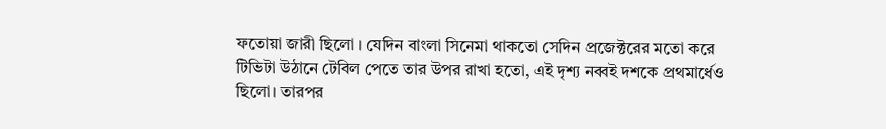ফতোয়া জারী ছিলো । যেদিন বাংলা সিনেমা থাকতো সেদিন প্রজেক্টরের মতো করে টিভিটা উঠানে টেবিল পেতে তার উপর রাখা হতো, এই দৃশ্য নব্বই দশকে প্রথমার্ধেও ছিলো। তারপর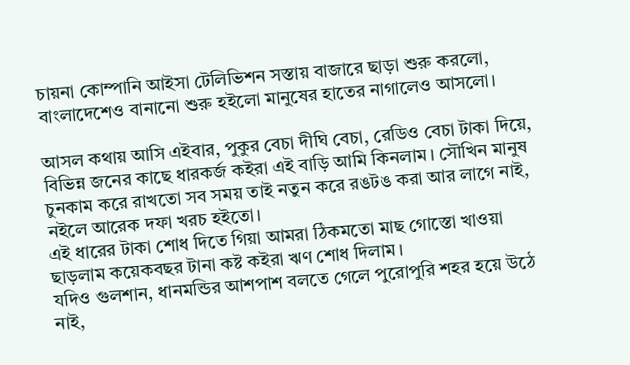চায়না কোম্পানি আইসা টেলিভিশন সস্তায় বাজারে ছাড়া শুরু করলো, বাংলাদেশেও বানানো শুরু হইলো মানুষের হাতের নাগালেও আসলো।

আসল কথায় আসি এইবার, পুকুর বেচা দীঘি বেচা, রেডিও বেচা টাকা দিয়ে, বিভিন্ন জনের কাছে ধারকর্জ কইরা এই বাড়ি আমি কিনলাম। সৌখিন মানুষ চুনকাম করে রাখতো সব সময় তাই নতুন করে রঙটঙ করা আর লাগে নাই, নইলে আরেক দফা খরচ হইতো।
এই ধারের টাকা শোধ দিতে গিয়া আমরা ঠিকমতো মাছ গোস্তো খাওয়া ছাড়লাম কয়েকবছর টানা কষ্ট কইরা ঋণ শোধ দিলাম।
যদিও গুলশান, ধানমন্ডির আশপাশ বলতে গেলে পুরোপুরি শহর হয়ে উঠে নাই,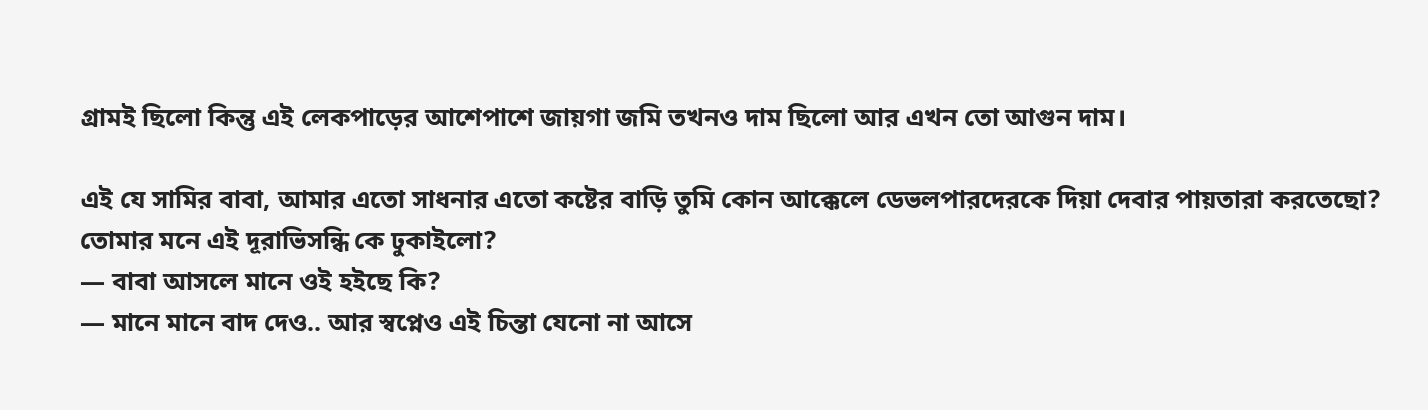গ্রামই ছিলো কিন্তু এই লেকপাড়ের আশেপাশে জায়গা জমি তখনও দাম ছিলো আর এখন তো আগুন দাম।

এই যে সামির বাবা, আমার এতো সাধনার এতো কষ্টের বাড়ি তুমি কোন আক্কেলে ডেভলপারদেরকে দিয়া দেবার পায়তারা করতেছো?
তোমার মনে এই দূরাভিসন্ধি কে ঢুকাইলো?
— বাবা আসলে মানে ওই হইছে কি?
— মানে মানে বাদ দেও.. আর স্বপ্নেও এই চিন্তা যেনো না আসে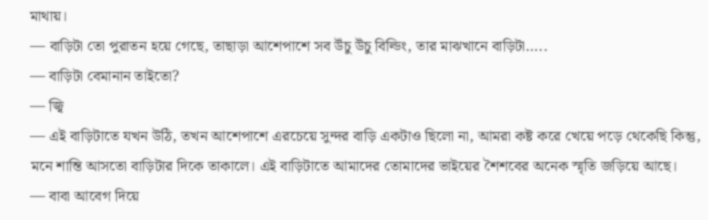মাথায়।
— বাড়িটা তো পুরাতন হয়ে গেছে, তাছাড়া আশেপাশে সব উঁচু উঁচু বিল্ডিং, তার মাঝখানে বাড়িটা…..
— বাড়িটা বেমানান তাইতো?
— জ্বি
— এই বাড়িটাতে যখন উঠি, তখন আশেপাশে এরচেয়ে সুন্দর বাড়ি একটাও ছিলো না, আমরা কষ্ট করে খেয়ে পড়ে থেকেছি কিন্তু, মনে শান্তি আসতো বাড়িটার দিকে তাকালে। এই বাড়িটাতে আমাদের তোমাদের ভাইয়ের শৈশবের অনেক স্মৃতি জড়িয়ে আছে।
— বাবা আবেগ দিয়ে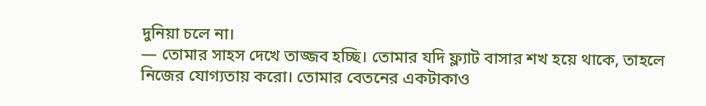দুনিয়া চলে না।
— তোমার সাহস দেখে তাজ্জব হচ্ছি। তোমার যদি ফ্ল্যাট বাসার শখ হয়ে থাকে, তাহলে নিজের যোগ্যতায় করো। তোমার বেতনের একটাকাও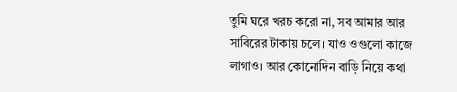তুমি ঘরে খরচ করো না, সব আমার আর সাবিরের টাকায় চলে। যাও ওগুলো কাজে লাগাও। আর কোনোদিন বাড়ি নিয়ে কথা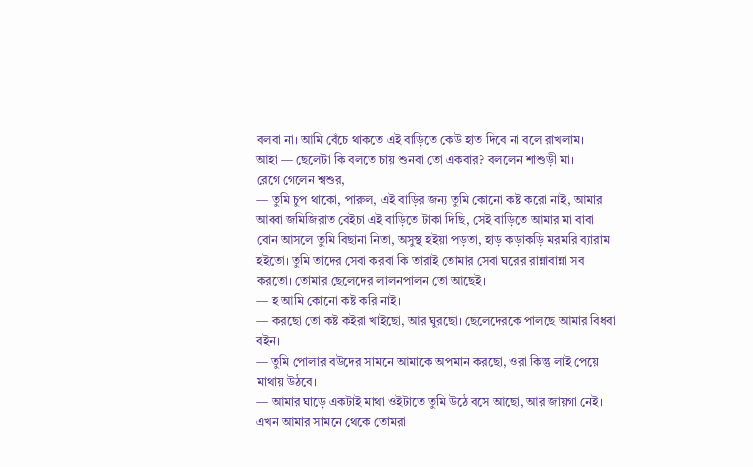বলবা না। আমি বেঁচে থাকতে এই বাড়িতে কেউ হাত দিবে না বলে রাখলাম।
আহা — ছেলেটা কি বলতে চায় শুনবা তো একবার? বললেন শাশুড়ী মা।
রেগে গেলেন শ্বশুর,
— তুমি চুপ থাকো, পারুল, এই বাড়ির জন্য তুমি কোনো কষ্ট করো নাই, আমার আব্বা জমিজিরাত বেইচা এই বাড়িতে টাকা দিছি, সেই বাড়িতে আমার মা বাবা বোন আসলে তুমি বিছানা নিতা, অসুস্থ হইয়া পড়তা, হাড় কড়াকড়ি মরমরি ব্যারাম হইতো। তুমি তাদের সেবা করবা কি তারাই তোমার সেবা ঘরের রান্নাবান্না সব করতো। তোমার ছেলেদের লালনপালন তো আছেই।
— হ আমি কোনো কষ্ট করি নাই।
— করছো তো কষ্ট কইরা খাইছো, আর ঘুরছো। ছেলেদেরকে পালছে আমার বিধবা বইন।
— তুমি পোলার বউদের সামনে আমাকে অপমান করছো, ওরা কিন্তু লাই পেয়ে মাথায় উঠবে।
— আমার ঘাড়ে একটাই মাথা ওইটাতে তুমি উঠে বসে আছো, আর জায়গা নেই। এখন আমার সামনে থেকে তোমরা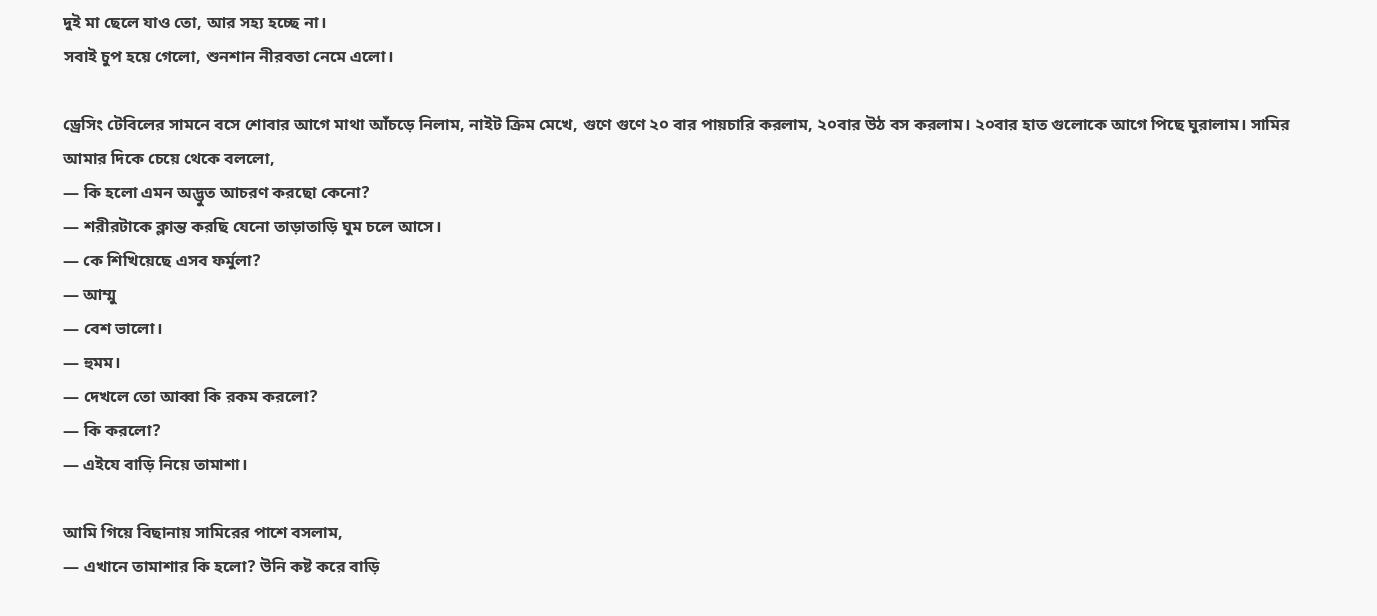দুই মা ছেলে যাও তো, আর সহ্য হচ্ছে না।
সবাই চুপ হয়ে গেলো, শুনশান নীরবতা নেমে এলো।

ড্রেসিং টেবিলের সামনে বসে শোবার আগে মাথা আঁচড়ে নিলাম, নাইট ক্রিম মেখে, গুণে গুণে ২০ বার পায়চারি করলাম, ২০বার উঠ বস করলাম। ২০বার হাত গুলোকে আগে পিছে ঘুরালাম। সামির আমার দিকে চেয়ে থেকে বললো,
— কি হলো এমন অদ্ভুত আচরণ করছো কেনো?
— শরীরটাকে ক্লান্ত করছি যেনো তাড়াতাড়ি ঘুম চলে আসে।
— কে শিখিয়েছে এসব ফর্মুলা?
— আম্মু
— বেশ ভালো।
— হুমম।
— দেখলে তো আব্বা কি রকম করলো?
— কি করলো?
— এইযে বাড়ি নিয়ে তামাশা।

আমি গিয়ে বিছানায় সামিরের পাশে বসলাম,
— এখানে তামাশার কি হলো? উনি কষ্ট করে বাড়ি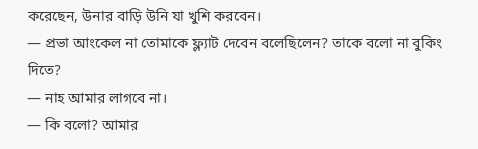করেছেন, উনার বাড়ি উনি যা খুশি করবেন।
— প্রভা আংকেল না তোমাকে ফ্ল্যাট দেবেন বলেছিলেন? তাকে বলো না বুকিং দিতে?
— নাহ আমার লাগবে না।
— কি বলো? আমার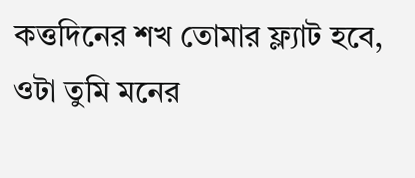কত্তদিনের শখ তোমার ফ্ল্যাট হবে, ওটা তুমি মনের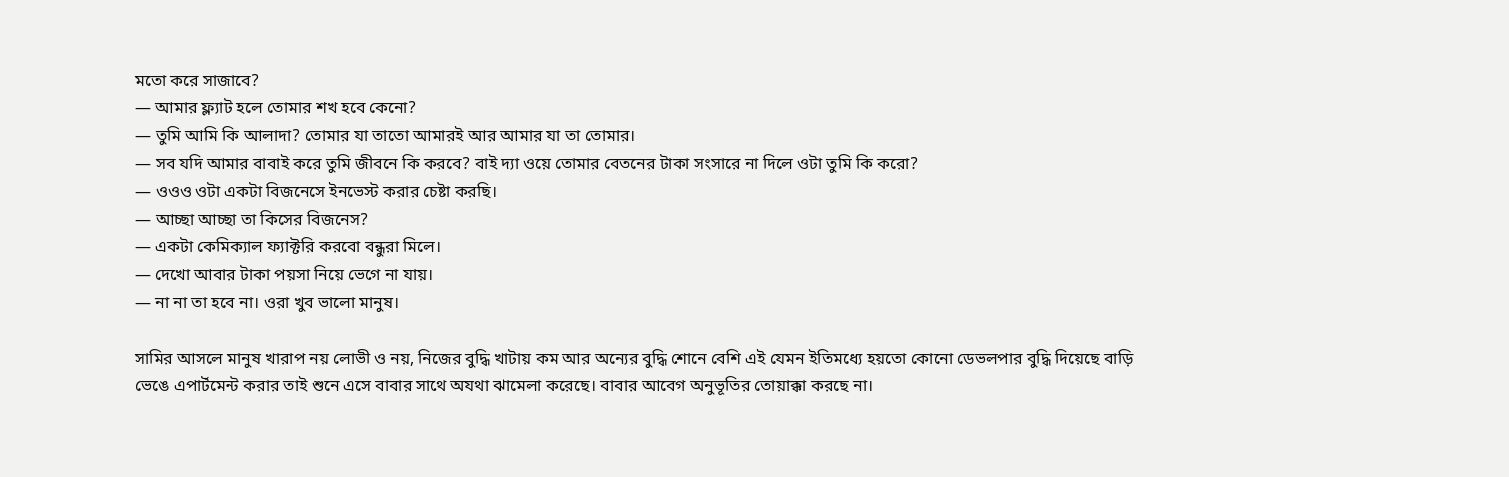মতো করে সাজাবে?
— আমার ফ্ল্যাট হলে তোমার শখ হবে কেনো?
— তুমি আমি কি আলাদা? তোমার যা তাতো আমারই আর আমার যা তা তোমার।
— সব যদি আমার বাবাই করে তুমি জীবনে কি করবে? বাই দ্যা ওয়ে তোমার বেতনের টাকা সংসারে না দিলে ওটা তুমি কি করো?
— ওওও ওটা একটা বিজনেসে ইনভেস্ট করার চেষ্টা করছি।
— আচ্ছা আচ্ছা তা কিসের বিজনেস?
— একটা কেমিক্যাল ফ্যাক্টরি করবো বন্ধুরা মিলে।
— দেখো আবার টাকা পয়সা নিয়ে ভেগে না যায়।
— না না তা হবে না। ওরা খুব ভালো মানুষ।

সামির আসলে মানুষ খারাপ নয় লোভী ও নয়, নিজের বুদ্ধি খাটায় কম আর অন্যের বুদ্ধি শোনে বেশি এই যেমন ইতিমধ্যে হয়তো কোনো ডেভলপার বুদ্ধি দিয়েছে বাড়ি ভেঙে এপার্টমেন্ট করার তাই শুনে এসে বাবার সাথে অযথা ঝামেলা করেছে। বাবার আবেগ অনুভূতির তোয়াক্কা করছে না।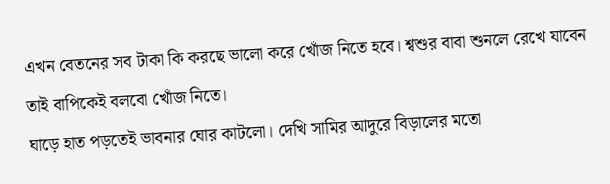এখন বেতনের সব টাকা কি করছে ভালো করে খোঁজ নিতে হবে। শ্বশুর বাবা শুনলে রেখে যাবেন তাই বাপিকেই বলবো খোঁজ নিতে।
ঘাড়ে হাত পড়তেই ভাবনার ঘোর কাটলো। দেখি সামির আদুরে বিড়ালের মতো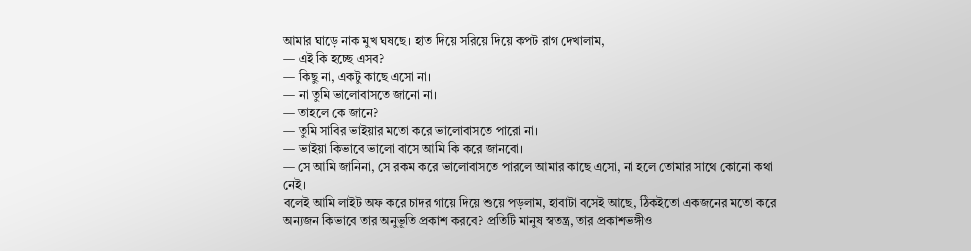আমার ঘাড়ে নাক মুখ ঘষছে। হাত দিয়ে সরিয়ে দিয়ে কপট রাগ দেখালাম,
— এই কি হচ্ছে এসব?
— কিছু না, একটু কাছে এসো না।
— না তুমি ভালোবাসতে জানো না।
— তাহলে কে জানে?
— তুমি সাবির ভাইয়ার মতো করে ভালোবাসতে পারো না।
— ভাইয়া কিভাবে ভালো বাসে আমি কি করে জানবো।
— সে আমি জানিনা, সে রকম করে ভালোবাসতে পারলে আমার কাছে এসো, না হলে তোমার সাথে কোনো কথা নেই।
বলেই আমি লাইট অফ করে চাদর গায়ে দিয়ে শুয়ে পড়লাম, হাবাটা বসেই আছে, ঠিকইতো একজনের মতো করে অন্যজন কিভাবে তার অনুভূতি প্রকাশ করবে? প্রতিটি মানুষ স্বতন্ত্র, তার প্রকাশভঙ্গীও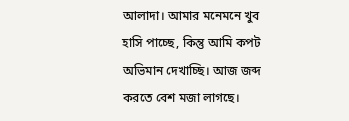আলাদা। আমার মনেমনে খুব হাসি পাচ্ছে, কিন্তু আমি কপট অভিমান দেখাচ্ছি। আজ জব্দ করতে বেশ মজা লাগছে।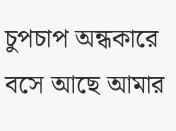চুপচাপ অন্ধকারে বসে আছে আমার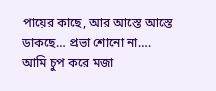পায়ের কাছে, আর আস্তে আস্তে ডাকছে… প্রভা শোনো না….
আমি চুপ করে মজা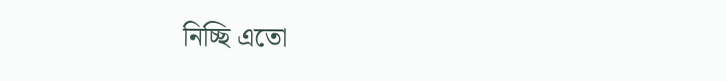নিচ্ছি এতো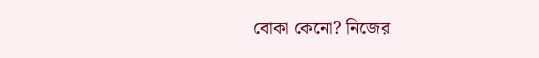বোকা কেনো? নিজের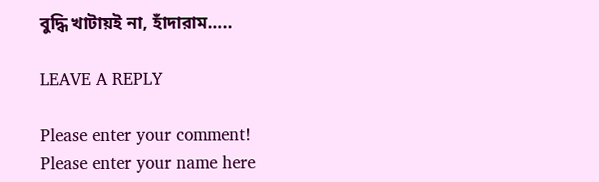বুদ্ধি খাটায়ই না, হাঁদারাম…..

LEAVE A REPLY

Please enter your comment!
Please enter your name here